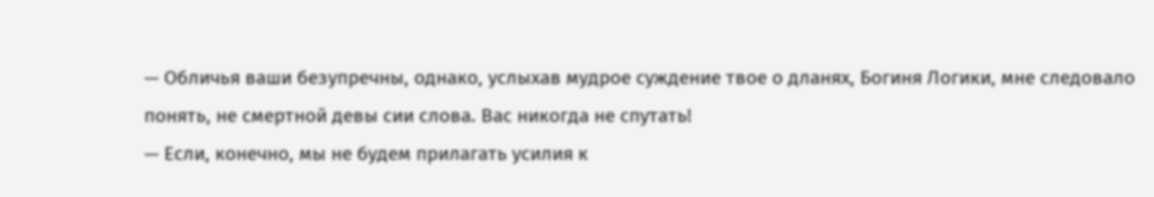— Обличья ваши безупречны, однако, услыхав мудрое суждение твое о дланях, Богиня Логики, мне следовало понять, не смертной девы сии слова. Вас никогда не спутать!
— Если, конечно, мы не будем прилагать усилия к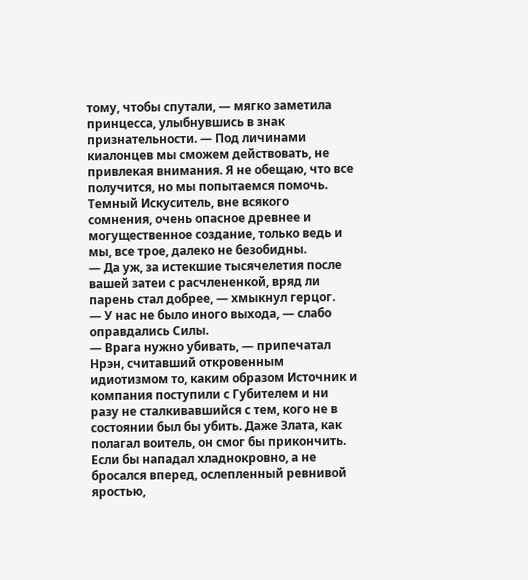тому, чтобы спутали, — мягко заметила принцесса, улыбнувшись в знак признательности. — Под личинами киалонцев мы сможем действовать, не привлекая внимания. Я не обещаю, что все получится, но мы попытаемся помочь. Темный Искуситель, вне всякого сомнения, очень опасное древнее и могущественное создание, только ведь и мы, все трое, далеко не безобидны.
— Да уж, за истекшие тысячелетия после вашей затеи с расчлененкой, вряд ли парень стал добрее, — хмыкнул герцог.
— У нас не было иного выхода, — слабо оправдались Силы.
— Врага нужно убивать, — припечатал Нрэн, считавший откровенным идиотизмом то, каким образом Источник и компания поступили с Губителем и ни разу не сталкивавшийся с тем, кого не в состоянии был бы убить. Даже Злата, как полагал воитель, он смог бы прикончить. Если бы нападал хладнокровно, а не бросался вперед, ослепленный ревнивой яростью,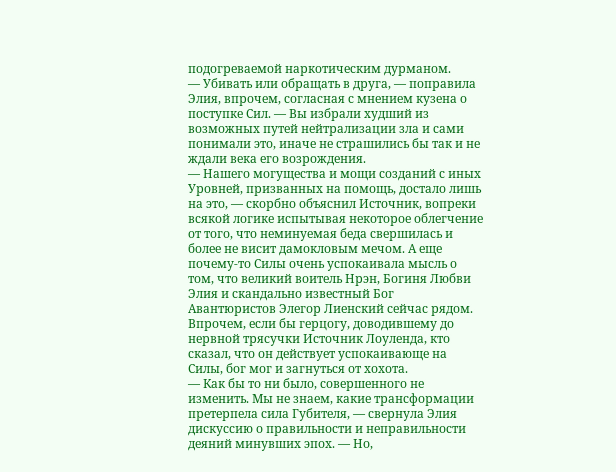подогреваемой наркотическим дурманом.
— Убивать или обращать в друга, — поправила Элия, впрочем, согласная с мнением кузена о поступке Сил. — Вы избрали худший из возможных путей нейтрализации зла и сами понимали это, иначе не страшились бы так и не ждали века его возрождения.
— Нашего могущества и мощи созданий с иных Уровней, призванных на помощь, достало лишь на это, — скорбно объяснил Источник, вопреки всякой логике испытывая некоторое облегчение от того, что неминуемая беда свершилась и более не висит дамокловым мечом. А еще почему-то Силы очень успокаивала мысль о том, что великий воитель Нрэн, Богиня Любви Элия и скандально известный Бог Авантюристов Элегор Лиенский сейчас рядом. Впрочем, если бы герцогу, доводившему до нервной трясучки Источник Лоуленда, кто сказал, что он действует успокаивающе на Силы, бог мог и загнуться от хохота.
— Как бы то ни было, совершенного не изменить. Мы не знаем, какие трансформации претерпела сила Губителя, — свернула Элия дискуссию о правильности и неправильности деяний минувших эпох. — Но,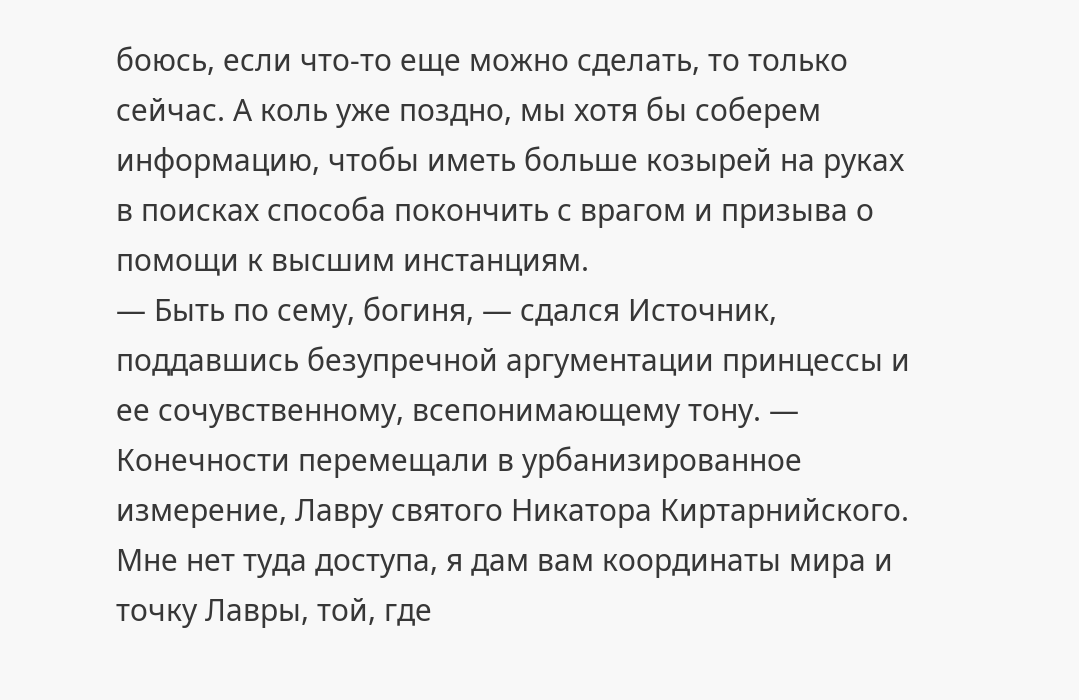боюсь, если что-то еще можно сделать, то только сейчас. А коль уже поздно, мы хотя бы соберем информацию, чтобы иметь больше козырей на руках в поисках способа покончить с врагом и призыва о помощи к высшим инстанциям.
— Быть по сему, богиня, — сдался Источник, поддавшись безупречной аргументации принцессы и ее сочувственному, всепонимающему тону. — Конечности перемещали в урбанизированное измерение, Лавру святого Никатора Киртарнийского. Мне нет туда доступа, я дам вам координаты мира и точку Лавры, той, где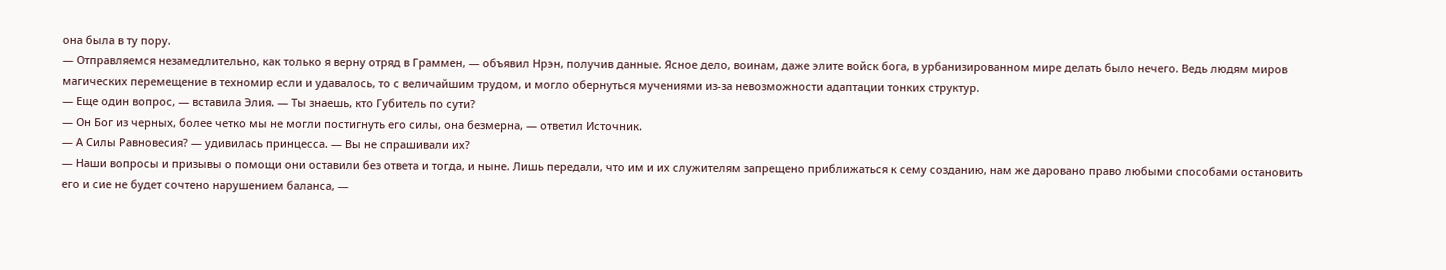она была в ту пору.
— Отправляемся незамедлительно, как только я верну отряд в Граммен, — объявил Нрэн, получив данные. Ясное дело, воинам, даже элите войск бога, в урбанизированном мире делать было нечего. Ведь людям миров магических перемещение в техномир если и удавалось, то с величайшим трудом, и могло обернуться мучениями из-за невозможности адаптации тонких структур.
— Еще один вопрос, — вставила Элия. — Ты знаешь, кто Губитель по сути?
— Он Бог из черных, более четко мы не могли постигнуть его силы, она безмерна, — ответил Источник.
— А Силы Равновесия? — удивилась принцесса. — Вы не спрашивали их?
— Наши вопросы и призывы о помощи они оставили без ответа и тогда, и ныне. Лишь передали, что им и их служителям запрещено приближаться к сему созданию, нам же даровано право любыми способами остановить его и сие не будет сочтено нарушением баланса, —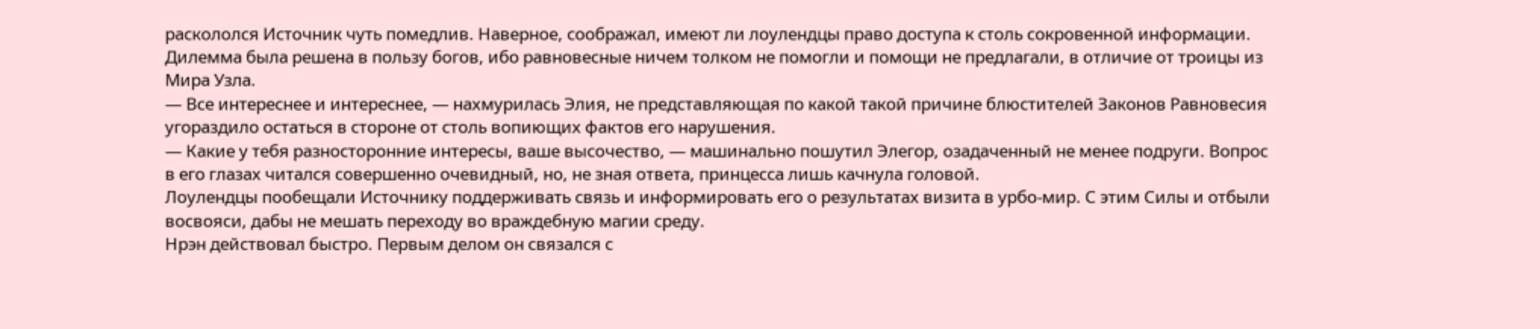раскололся Источник чуть помедлив. Наверное, соображал, имеют ли лоулендцы право доступа к столь сокровенной информации. Дилемма была решена в пользу богов, ибо равновесные ничем толком не помогли и помощи не предлагали, в отличие от троицы из Мира Узла.
— Все интереснее и интереснее, — нахмурилась Элия, не представляющая по какой такой причине блюстителей Законов Равновесия угораздило остаться в стороне от столь вопиющих фактов его нарушения.
— Какие у тебя разносторонние интересы, ваше высочество, — машинально пошутил Элегор, озадаченный не менее подруги. Вопрос в его глазах читался совершенно очевидный, но, не зная ответа, принцесса лишь качнула головой.
Лоулендцы пообещали Источнику поддерживать связь и информировать его о результатах визита в урбо-мир. С этим Силы и отбыли восвояси, дабы не мешать переходу во враждебную магии среду.
Нрэн действовал быстро. Первым делом он связался с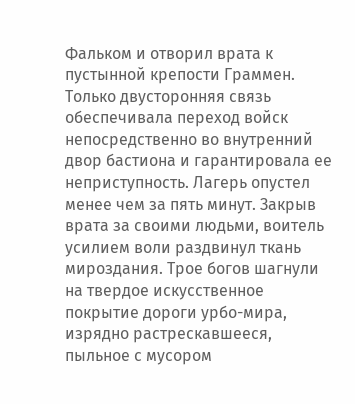Фальком и отворил врата к пустынной крепости Граммен. Только двусторонняя связь обеспечивала переход войск непосредственно во внутренний двор бастиона и гарантировала ее неприступность. Лагерь опустел менее чем за пять минут. Закрыв врата за своими людьми, воитель усилием воли раздвинул ткань мироздания. Трое богов шагнули на твердое искусственное покрытие дороги урбо-мира, изрядно растрескавшееся, пыльное с мусором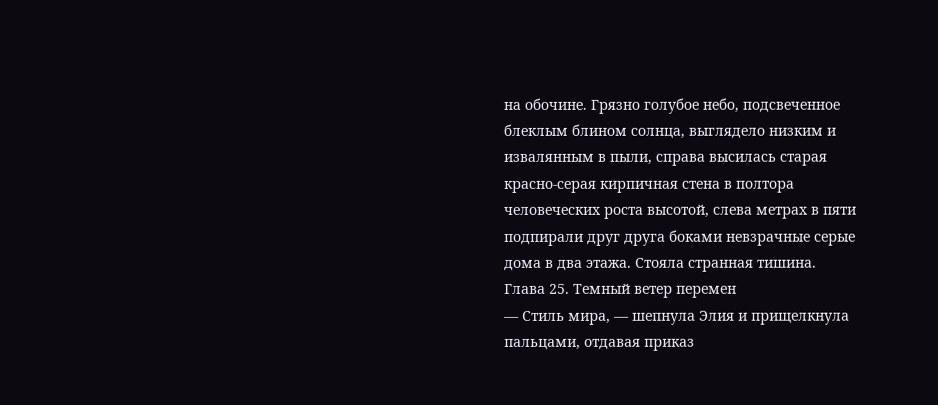на обочине. Грязно голубое небо, подсвеченное блеклым блином солнца, выглядело низким и извалянным в пыли, справа высилась старая красно-серая кирпичная стена в полтора человеческих роста высотой, слева метрах в пяти подпирали друг друга боками невзрачные серые дома в два этажа. Стояла странная тишина.
Глава 25. Темный ветер перемен
— Стиль мира, — шепнула Элия и прищелкнула пальцами, отдавая приказ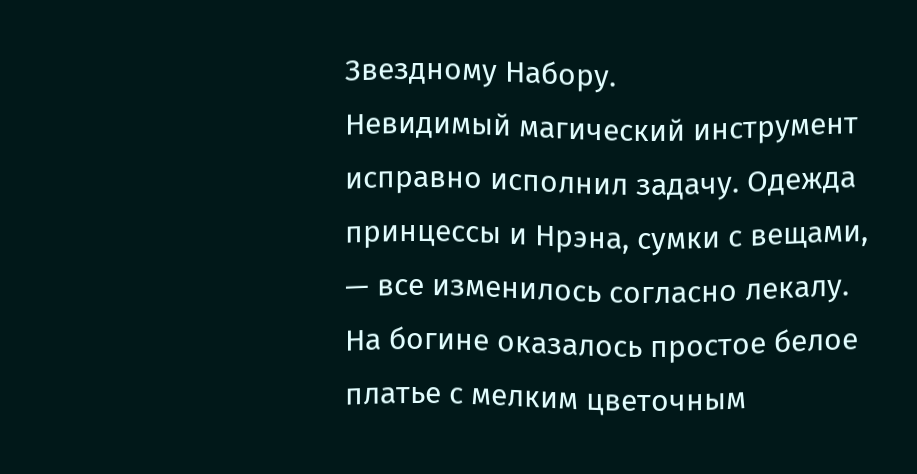Звездному Набору.
Невидимый магический инструмент исправно исполнил задачу. Одежда принцессы и Нрэна, сумки с вещами, — все изменилось согласно лекалу. На богине оказалось простое белое платье с мелким цветочным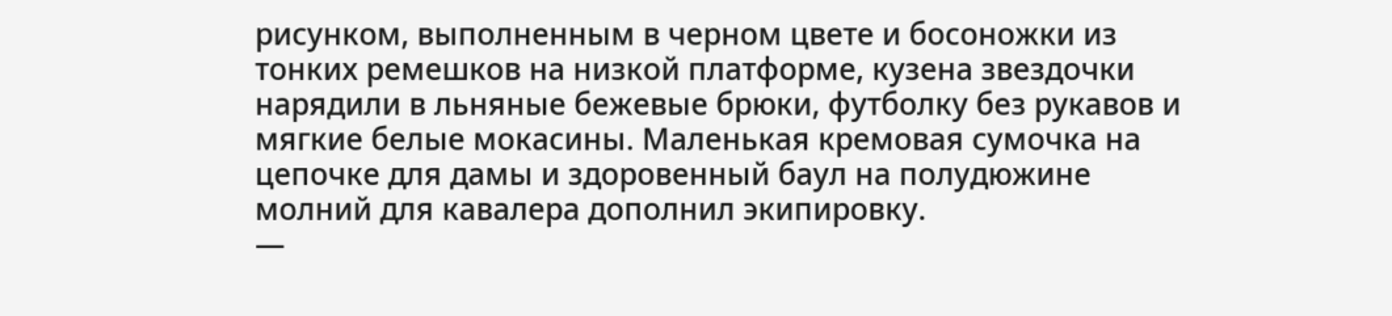рисунком, выполненным в черном цвете и босоножки из тонких ремешков на низкой платформе, кузена звездочки нарядили в льняные бежевые брюки, футболку без рукавов и мягкие белые мокасины. Маленькая кремовая сумочка на цепочке для дамы и здоровенный баул на полудюжине молний для кавалера дополнил экипировку.
—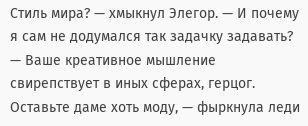Стиль мира? — хмыкнул Элегор. — И почему я сам не додумался так задачку задавать?
— Ваше креативное мышление свирепствует в иных сферах, герцог. Оставьте даме хоть моду, — фыркнула леди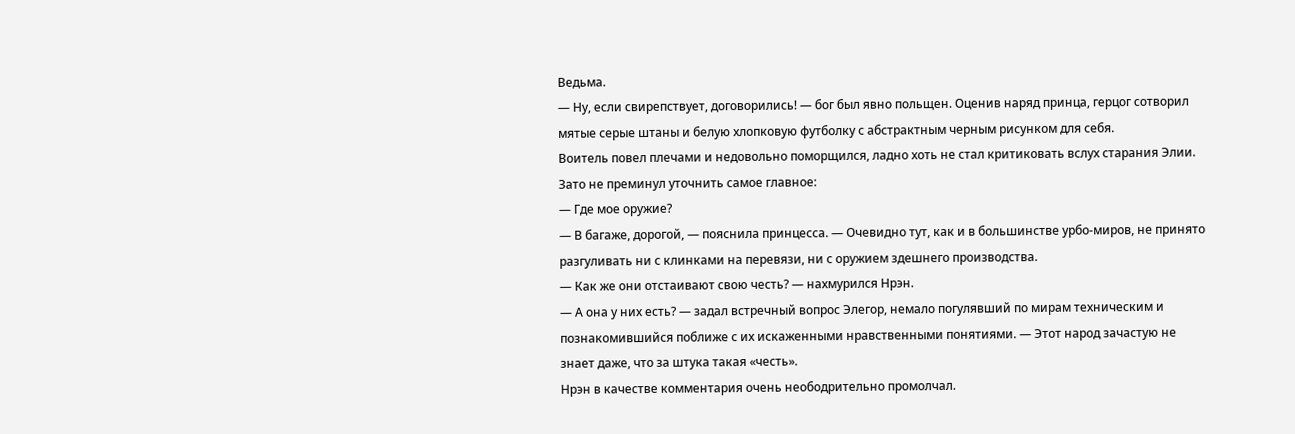Ведьма.
— Ну, если свирепствует, договорились! — бог был явно польщен. Оценив наряд принца, герцог сотворил мятые серые штаны и белую хлопковую футболку с абстрактным черным рисунком для себя.
Воитель повел плечами и недовольно поморщился, ладно хоть не стал критиковать вслух старания Элии. Зато не преминул уточнить самое главное:
— Где мое оружие?
— В багаже, дорогой, — пояснила принцесса. — Очевидно тут, как и в большинстве урбо-миров, не принято разгуливать ни с клинками на перевязи, ни с оружием здешнего производства.
— Как же они отстаивают свою честь? — нахмурился Нрэн.
— А она у них есть? — задал встречный вопрос Элегор, немало погулявший по мирам техническим и познакомившийся поближе с их искаженными нравственными понятиями. — Этот народ зачастую не знает даже, что за штука такая «честь».
Нрэн в качестве комментария очень неободрительно промолчал.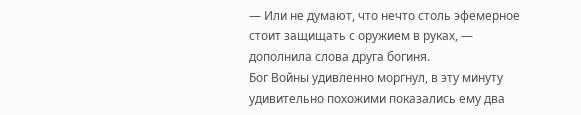— Или не думают, что нечто столь эфемерное стоит защищать с оружием в руках, — дополнила слова друга богиня.
Бог Войны удивленно моргнул, в эту минуту удивительно похожими показались ему два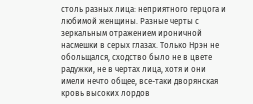столь разных лица: неприятного герцога и любимой женщины. Разные черты с зеркальным отражением ироничной насмешки в серых глазах. Только Нрэн не обольщался, сходство было не в цвете радужки, не в чертах лица, хотя и они имели нечто общее, все-таки дворянская кровь высоких лордов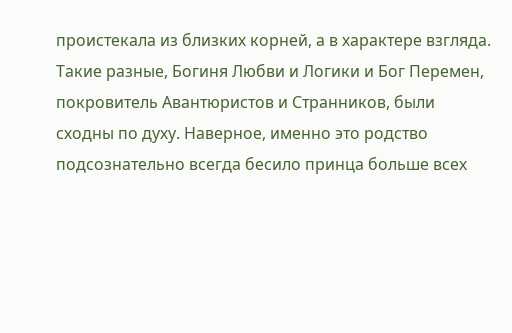проистекала из близких корней, а в характере взгляда. Такие разные, Богиня Любви и Логики и Бог Перемен, покровитель Авантюристов и Странников, были сходны по духу. Наверное, именно это родство подсознательно всегда бесило принца больше всех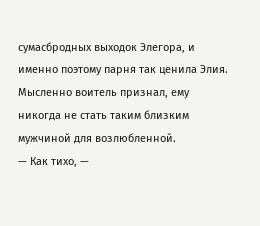сумасбродных выходок Элегора, и именно поэтому парня так ценила Элия. Мысленно воитель признал, ему никогда не стать таким близким мужчиной для возлюбленной.
— Как тихо, —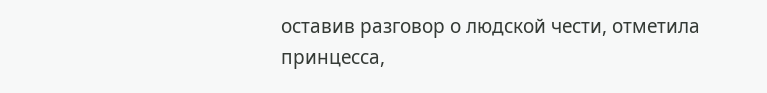оставив разговор о людской чести, отметила принцесса,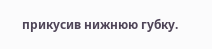прикусив нижнюю губку.